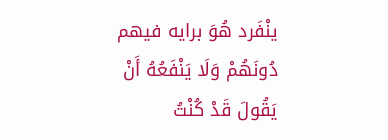ينْفَرد هُوَ برايه فيهم دُونَهُمْ وَلَا يَنْفَعُهُ أَنْ يَقُولَ قَدْ كُنْتُ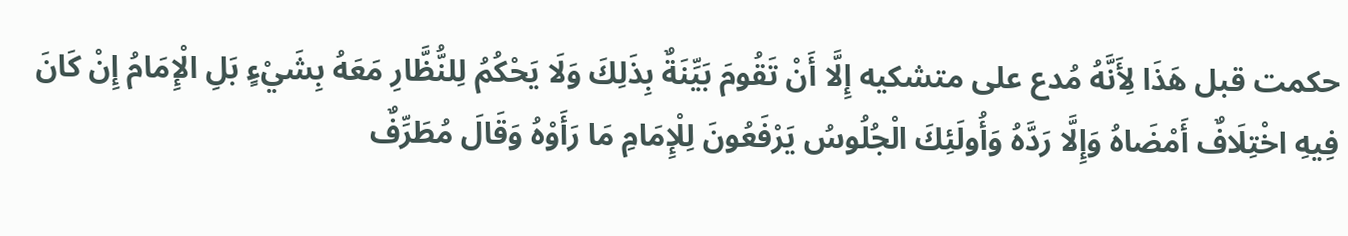حكمت قبل هَذَا لِأَنَّهُ مُدع على متشكيه إِلَّا أَنْ تَقُومَ بَيِّنَةٌ بِذَلِكَ وَلَا يَحْكُمُ لِلنُّظَّارِ مَعَهُ بِشَيْءٍ بَلِ الْإِمَامُ إِنْ كَانَ فِيهِ اخْتِلَافٌ أَمْضَاهُ وَإِلَّا رَدَّهُ وَأُولَئِكَ الْجُلُوسُ يَرْفَعُونَ لِلْإِمَامِ مَا رَأَوْهُ وَقَالَ مُطَرِّفٌ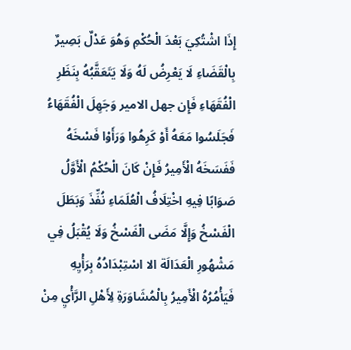إِذَا اشْتُكِيَ بَعْدَ الْحُكْمِ وَهُوَ عَدْلٌ بَصِيرٌ بِالْقَضَاءِ لَا يَعْرِضُ لَهُ وَلَا يَتَعَقَّبُهُ بِنَظَرِ الْفُقَهَاءِ فَإِن جهل الامير وَجَهِلَ الْفُقَهَاءُ فَجَلَسُوا مَعَهُ أَوْ كَرِهُوا وَرَأَوْا فَسْخَهُ فَفَسَخَهُ الْأَمِيرُ فَإِنْ كَانَ الْحُكْمُ الْأَوَّلُ صَوَابًا فِيهِ اخْتِلَافُ الْعُلَمَاءِ نُفِّذَ وَبَطَلَ الْفَسْخُ وَإِلَّا مَضَى الْفَسْخُ وَلَا يُقْبَلُ فِي مَشْهُورِ الْعَدَالَة الا اسْتِبْدَادُهُ بِرَأْيِهِ فَيَأْمُرُهُ الْأَمِيرُ بِالْمُشَاوَرَةِ لِأَهْلِ الرَّأْيِ مِنْ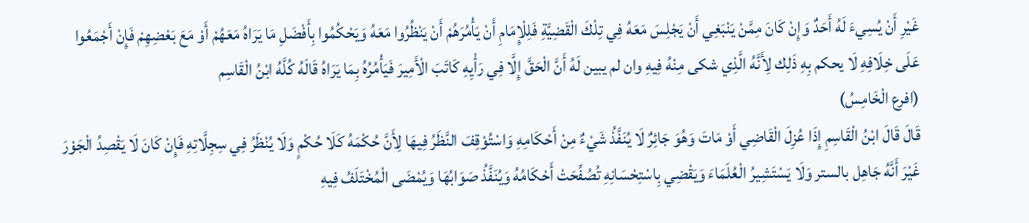غَيْرِ أَنْ يُسِيءَ لَهُ أَحَدٌ وَإِنْ كَانَ مِمَّنْ يَنْبَغِي أَنْ يَجْلِسَ مَعَهُ فِي تِلْكَ الْقَضِيَّةِ فَلِلْإِمَامِ أَنْ يَأْمُرَهُمْ أَنْ يَنْظُرُوا مَعَهُ وَيَحْكُمُوا بِأَفْضَلِ مَا يَرَاهُ مَعَهُمْ أَوْ مَعَ بَعْضِهِمْ فَإِنْ أَجْمَعُوا عَلَى خِلَافِهِ لَا يحكم بِهِ ذَلِك لِأَنَّهُ الَّذِي شكى مِنْهُ فِيهِ وان لم يبين لَهُ أَنَّ الْحَقَّ إِلَّا فِي رَأْيِهِ كَاتَبَ الْأَمِيرَ فَيَأْمُرُهُ بِمَا يَرَاهُ قَالَهُ كُلَّهُ ابْنُ الْقَاسِم
(افرع الْخَامِسُ)
قَالَ قَالَ ابْنُ الْقَاسِمِ إِذَا عُزِلَ الْقَاضِي أَوْ مَاتَ وَهُوَ جَائِرٌ لَا يُنَفَّذُ شَيْءٌ مِنْ أَحْكَامِهِ وَاسْتُوْقِفَ النَّظَرُ فِيهَا لِأَنَّ حُكْمَهُ كَلَا حُكْمٍ وَلَا يُنْظَرُ فِي سِجِلَّاتِهِ فَإِنْ كَانَ لَا يَقْصِدُ الْجَوْرَ غَيْرَ أَنَّهُ جَاهِل بالستر وَلَا يَسْتَشِيرُ الْعُلَمَاءَ وَيَقْضِي بِاسْتِحْسَانِهِ تُصُفِّحَتْ أَحْكَامُهُ وَيُنَفَّذُ صَوَابُهَا وَيُمْضَى الْمُخْتَلَفُ فِيهِ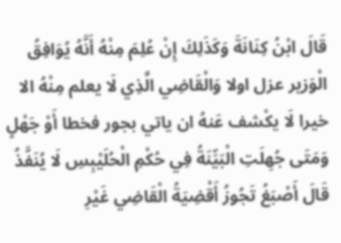قَالَ ابْنُ كِنَانَةَ وَكَذَلِكَ إِنْ عُلِمَ مِنْهُ أَنَّهُ يُوَافِقُ الْوَزير عزل اولا وَالْقَاضِي الَّذِي لَا يعلم مِنْهُ الا خيرا لَا يكْشف عَنهُ ان ياتي بجور فخطا أَوْ جَهْلٍ وَمَتَى جُهِلَتِ الْبَيِّنَةُ فِي حُكْمِ الْحُلَيْبِسِ لَا يُنَفَّذُ قَالَ أَصْبَغُ تَجُوزُ أَقْضِيَةُ الْقَاضِي غَيْرِ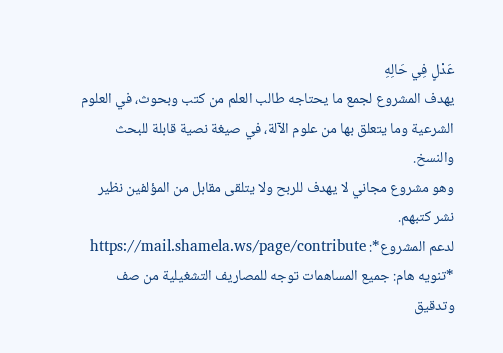عَدْلٍ فِي حَالِهِ
يهدف المشروع لجمع ما يحتاجه طالب العلم من كتب وبحوث، في العلوم الشرعية وما يتعلق بها من علوم الآلة، في صيغة نصية قابلة للبحث والنسخ.
وهو مشروع مجاني لا يهدف للربح ولا يتلقى مقابل من المؤلفين نظير نشر كتبهم.
لدعم المشروع*: https://mail.shamela.ws/page/contribute
*تنويه هام: جميع المساهمات توجه للمصاريف التشغيلية من صف وتدقيق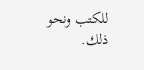للكتب ونحو ذلك.